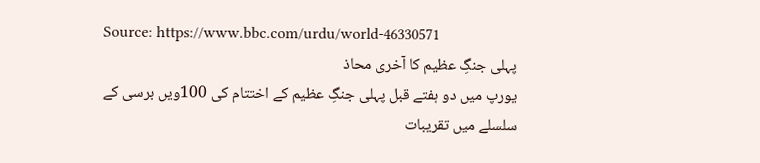Source: https://www.bbc.com/urdu/world-46330571
پہلی جنگِ عظیم کا آخری محاذ
یورپ میں دو ہفتے قبل پہلی جنگِ عظیم کے اختتام کی 100ویں برسی کے سلسلے میں تقریبات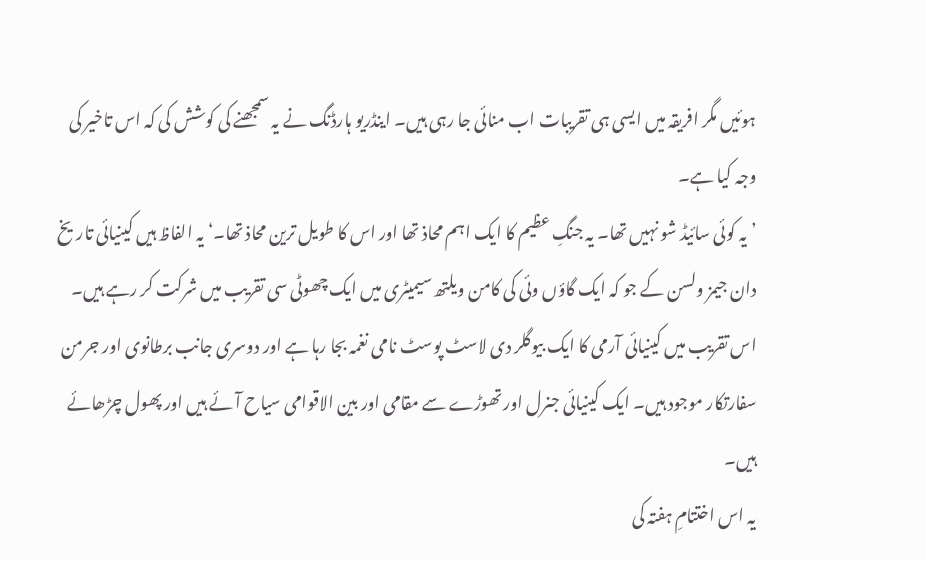ہوئیں مگر افریقہ میں ایسی ہی تقریبات اب منائی جا رہی ہیں۔ اینڈریو ہارڈنگ نے یہ سمجھنے کی کوشش کی کہ اس تاخیر کی وجہ کیا ہے۔
’یہ کوئی سائیڈ شو نہیں تھا۔ یہ جنگِ عظیم کا ایک اہم محاذ تھا اور اس کا طویل ترین محاذ تھا۔‘ یہ الفاظ ہیں کینیائی تاریخ دان جیمز ولسن کے جو کہ ایک گاؤں وئی کی کامن ویلتھ سیمیٹری میں ایک چھوٹی سی تقریب میں شرکت کر رہے ہیں۔
اس تقریب میں کینیائی آرمی کا ایک بیوگلر دی لاسٹ پوسٹ نامی نغمہ بجا رہا ہے اور دوسری جانب برطانوی اور جرمن سفارتکار موجود ہیں۔ ایک کینیائی جنرل اور تھوڑے سے مقامی اور بین الاقوامی سیاح آئے ہیں اور پھول چڑھائے ہیں۔
یہ اس اختتامِ ہفتہ کی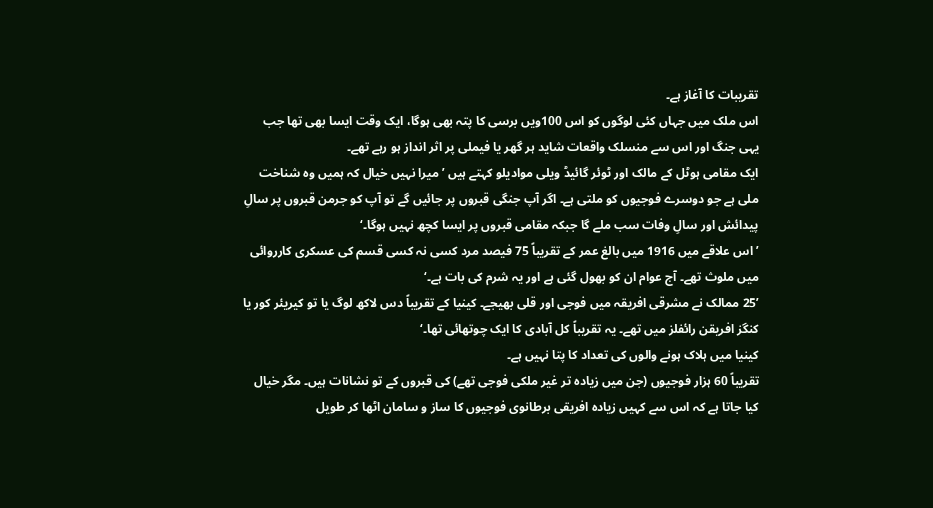تقریبات کا آغاز ہے۔
اس ملک میں جہاں کئی لوگوں کو اس 100ویں برسی کا پتہ بھی ہوگا، ایک وقت ایسا بھی تھا جب یہی جنگ اور اس سے منسلک واقعات شاید ہر گھر یا فیملی پر اثر انداز ہو رہے تھے۔
ایک مقامی ہوٹل کے مالک اور ٹوئر گائیڈ ویلی موادیلو کہتے ہیں ’میرا نہیں خیال کہ ہمیں وہ شناخت ملی ہے جو دوسرے فوجیوں کو ملتی ہے۔ اگر آپ جنگی قبروں پر جائیں گے تو آپ کو جرمن قبروں پر سالِ پیدائش اور سالِ وفات سب ملے گا جبکہ مقامی قبروں پر ایسا کچھ نہیں ہوگا۔‘
’اس علاقے میں 1916 میں بالغ عمر کے تقریباً 75 فیصد مرد کسی نہ کسی قسم کی عسکری کارروائی میں ملوث تھے۔ آج عوام ان کو بھول گئی ہے اور یہ شرم کی بات ہے۔‘
’25 ممالک نے مشرقی افریقہ میں فوجی اور قلی بھیجے۔ کینیا کے تقریباً دس لاکھ لوگ یا تو کیریئر کور یا کنگز افریقن رائفلز میں تھے۔ یہ تقریباً کل آبادی کا ایک چوتھائی تھا۔‘
کینیا میں ہلاک ہونے والوں کی تعداد کا پتا نہیں ہے۔
تقریباً 60 ہزار فوجیوں (جن میں زیادہ تر غیر ملکی فوجی تھے) کی قبروں کے تو نشانات ہیں۔ مگر خیال کیا جاتا ہے کہ اس سے کہیں زیادہ افریقی برطانوی فوجیوں کا ساز و سامان اٹھا کر طویل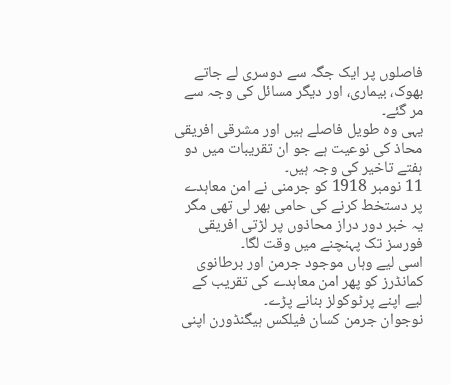فاصلوں پر ایک جگہ سے دوسری لے جاتے بھوک، بیماری، اور دیگر مسائل کی وجہ سے مر گئے۔
یہی وہ طویل فاصلے ہیں اور مشرقی افریقی محاذ کی نوعیت ہے جو ان تقریبات میں دو ہفتے تاخیر کی وجہ ہیں۔
11 نومبر 1918 کو جرمنی نے امن معاہدے پر دستخط کرنے کی حامی بھر لی تھی مگر یہ خبر دور دراز محاذوں پر لڑتی افریقی فورسز تک پہنچنے میں وقت لگا۔
اسی لیے وہاں موجود جرمن اور برطانوی کمانڈرز کو پھر امن معاہدے کی تقریب کے لیے اپنے پرٹوکولز بنانے پڑے۔
نوجوان جرمن کسان فیلکس ہیگنڈورن اپنی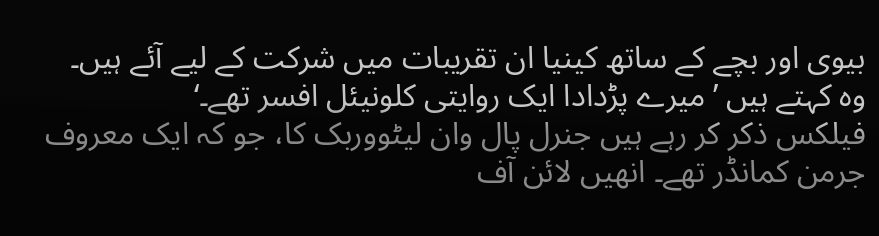بیوی اور بچے کے ساتھ کینیا ان تقریبات میں شرکت کے لیے آئے ہیں۔ وہ کہتے ہیں ’میرے پڑدادا ایک روایتی کلونیئل افسر تھے۔‘
فیلکس ذکر کر رہے ہیں جنرل پال وان لیٹووربک کا، جو کہ ایک معروف جرمن کمانڈر تھے۔ انھیں لائن آف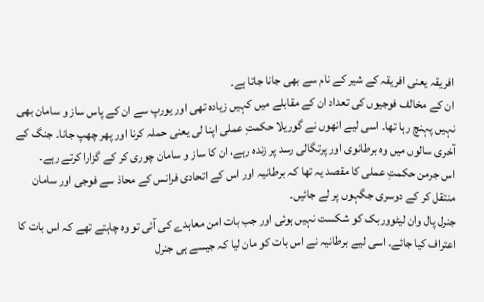افریقہ یعنی افریقہ کے شیر کے نام سے بھی جانا جاتا ہے۔
ان کے مخالف فوجیوں کی تعداد ان کے مقابلے میں کہیں زیادہ تھی اور یورپ سے ان کے پاس ساز و سامان بھی نہیں پہنچ رہا تھا۔ اسی لیے انھوں نے گوریلا حکمتِ عملی اپنا لی یعنی حملہ کرنا اور پھر چھپ جانا۔ جنگ کے آخری سالوں میں وہ برطانوی اور پرتگالی رسد پر زندہ رہے، ان کا ساز و سامان چوری کر کے گزارا کرتے رہے۔
اس جرمن حکمتِ عملی کا مقصد یہ تھا کہ برطانیہ اور اس کے اتحادی فرانس کے محاذ سے فوجی اور سامان منتقل کر کے دوسری جگہوں پر لے جائیں۔
جنرل پال وان لیٹووربک کو شکست نہیں ہوئی اور جب بات امن معاہدے کی آئی تو وہ چاہتے تھے کہ اس بات کا اعتراف کیا جائے۔ اسی لیے برطانیہ نے اس بات کو مان لیا کہ جیسے ہی جنرل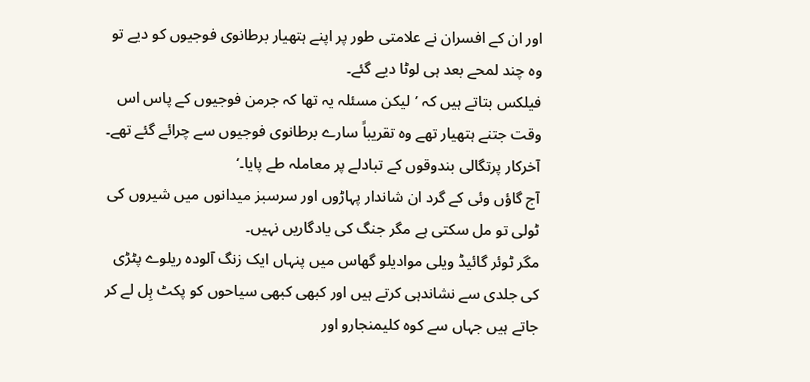اور ان کے افسران نے علامتی طور پر اپنے ہتھیار برطانوی فوجیوں کو دیے تو وہ چند لمحے بعد ہی لوٹا دیے گئے۔
فیلکس بتاتے ہیں کہ ’لیکن مسئلہ یہ تھا کہ جرمن فوجیوں کے پاس اس وقت جتنے ہتھیار تھے وہ تقریباً سارے برطانوی فوجیوں سے چرائے گئے تھے۔ آخرکار پرتگالی بندوقوں کے تبادلے پر معاملہ طے پایا۔‘
آج گاؤں وئی کے گرد ان شاندار پہاڑوں اور سرسبز میدانوں میں شیروں کی ٹولی تو مل سکتی ہے مگر جنگ کی یادگاریں نہیں۔
مگر ٹوئر گائیڈ ویلی موادیلو گھاس میں پنہاں ایک زنگ آلودہ ریلوے پٹڑی کی جلدی سے نشاندہی کرتے ہیں اور کبھی کبھی سیاحوں کو پکٹ ہِل لے کر جاتے ہیں جہاں سے کوہ کلیمنجارو اور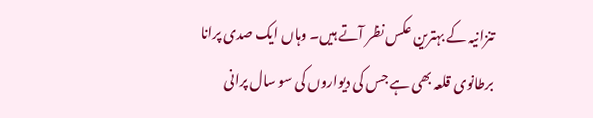تنزانیہ کے بہترین عکس نظر آتے ہیں۔ وہاں ایک صدی پرانا برطانوی قلعہ بھی ہے جس کی دیواروں کی سو سال پرانی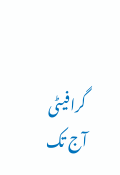گرافیٹی آج تک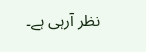نظر آرہی ہے۔